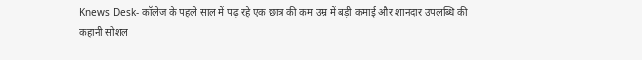Knews Desk- कॉलेज के पहले साल में पढ़ रहे एक छात्र की कम उम्र में बड़ी कमाई और शानदार उपलब्धि की कहानी सोशल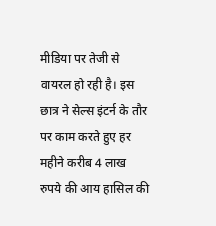मीडिया पर तेजी से वायरल हो रही है। इस छात्र ने सेल्स इंटर्न के तौर पर काम करते हुए हर महीने करीब 4 लाख रुपये की आय हासिल की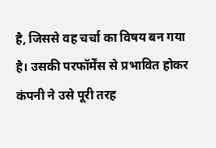है, जिससे वह चर्चा का विषय बन गया है। उसकी परफॉर्मेंस से प्रभावित होकर कंपनी ने उसे पूरी तरह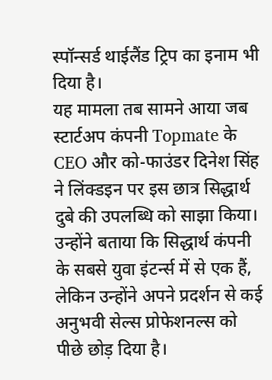स्पॉन्सर्ड थाईलैंड ट्रिप का इनाम भी दिया है।
यह मामला तब सामने आया जब स्टार्टअप कंपनी Topmate के CEO और को-फाउंडर दिनेश सिंह ने लिंक्डइन पर इस छात्र सिद्धार्थ दुबे की उपलब्धि को साझा किया। उन्होंने बताया कि सिद्धार्थ कंपनी के सबसे युवा इंटर्न्स में से एक हैं, लेकिन उन्होंने अपने प्रदर्शन से कई अनुभवी सेल्स प्रोफेशनल्स को पीछे छोड़ दिया है।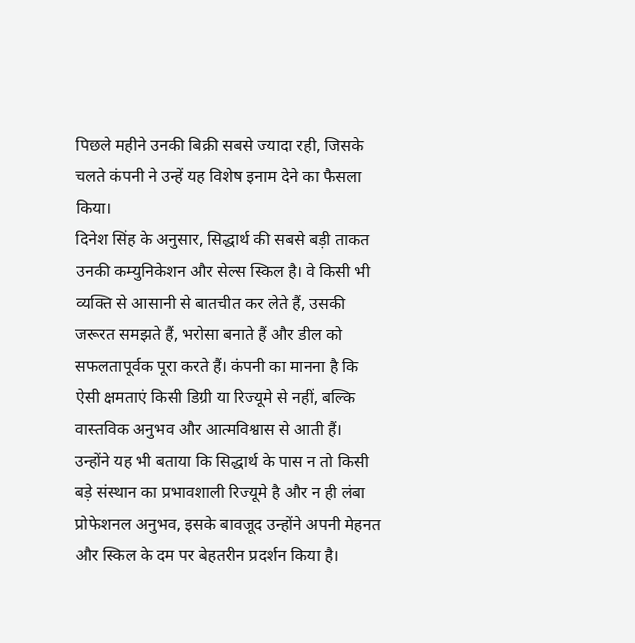पिछले महीने उनकी बिक्री सबसे ज्यादा रही, जिसके चलते कंपनी ने उन्हें यह विशेष इनाम देने का फैसला किया।
दिनेश सिंह के अनुसार, सिद्धार्थ की सबसे बड़ी ताकत उनकी कम्युनिकेशन और सेल्स स्किल है। वे किसी भी व्यक्ति से आसानी से बातचीत कर लेते हैं, उसकी जरूरत समझते हैं, भरोसा बनाते हैं और डील को सफलतापूर्वक पूरा करते हैं। कंपनी का मानना है कि ऐसी क्षमताएं किसी डिग्री या रिज्यूमे से नहीं, बल्कि वास्तविक अनुभव और आत्मविश्वास से आती हैं।
उन्होंने यह भी बताया कि सिद्धार्थ के पास न तो किसी बड़े संस्थान का प्रभावशाली रिज्यूमे है और न ही लंबा प्रोफेशनल अनुभव, इसके बावजूद उन्होंने अपनी मेहनत और स्किल के दम पर बेहतरीन प्रदर्शन किया है।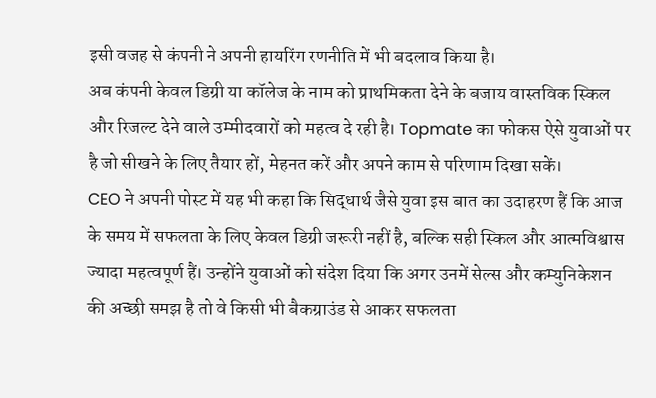इसी वजह से कंपनी ने अपनी हायरिंग रणनीति में भी बदलाव किया है।
अब कंपनी केवल डिग्री या कॉलेज के नाम को प्राथमिकता देने के बजाय वास्तविक स्किल और रिजल्ट देने वाले उम्मीदवारों को महत्व दे रही है। Topmate का फोकस ऐसे युवाओं पर है जो सीखने के लिए तैयार हों, मेहनत करें और अपने काम से परिणाम दिखा सकें।
CEO ने अपनी पोस्ट में यह भी कहा कि सिद्धार्थ जैसे युवा इस बात का उदाहरण हैं कि आज के समय में सफलता के लिए केवल डिग्री जरूरी नहीं है, बल्कि सही स्किल और आत्मविश्वास ज्यादा महत्वपूर्ण हैं। उन्होंने युवाओं को संदेश दिया कि अगर उनमें सेल्स और कम्युनिकेशन की अच्छी समझ है तो वे किसी भी बैकग्राउंड से आकर सफलता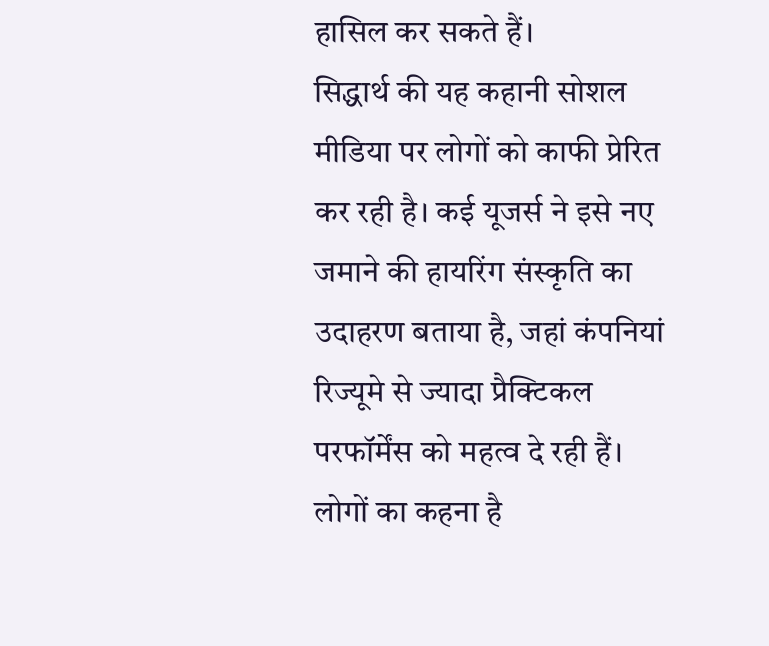हासिल कर सकते हैं।
सिद्धार्थ की यह कहानी सोशल मीडिया पर लोगों को काफी प्रेरित कर रही है। कई यूजर्स ने इसे नए जमाने की हायरिंग संस्कृति का उदाहरण बताया है, जहां कंपनियां रिज्यूमे से ज्यादा प्रैक्टिकल परफॉर्मेंस को महत्व दे रही हैं। लोगों का कहना है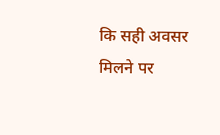कि सही अवसर मिलने पर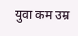युवा कम उम्र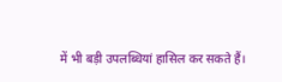में भी बड़ी उपलब्धियां हासिल कर सकते हैं।